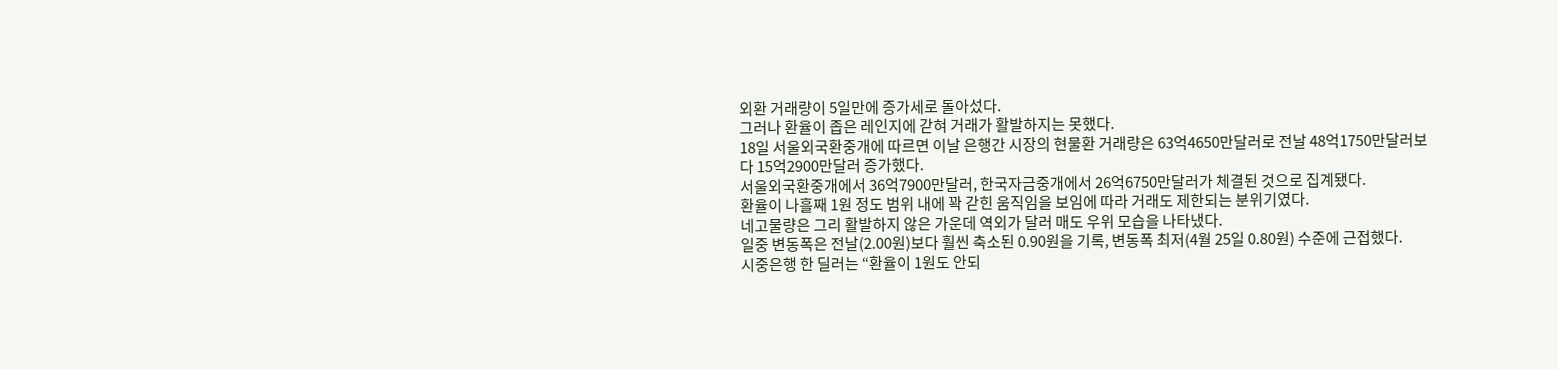외환 거래량이 5일만에 증가세로 돌아섰다.
그러나 환율이 좁은 레인지에 갇혀 거래가 활발하지는 못했다.
18일 서울외국환중개에 따르면 이날 은행간 시장의 현물환 거래량은 63억4650만달러로 전날 48억1750만달러보다 15억2900만달러 증가했다.
서울외국환중개에서 36억7900만달러, 한국자금중개에서 26억6750만달러가 체결된 것으로 집계됐다.
환율이 나흘째 1원 정도 범위 내에 꽉 갇힌 움직임을 보임에 따라 거래도 제한되는 분위기였다.
네고물량은 그리 활발하지 않은 가운데 역외가 달러 매도 우위 모습을 나타냈다.
일중 변동폭은 전날(2.00원)보다 훨씬 축소된 0.90원을 기록, 변동폭 최저(4월 25일 0.80원) 수준에 근접했다.
시중은행 한 딜러는 “환율이 1원도 안되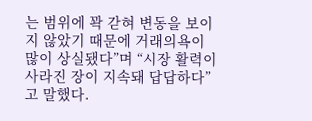는 범위에 꽉 갇혀 변동을 보이지 않았기 때문에 거래의욕이 많이 상실됐다”며 “시장 활력이 사라진 장이 지속돼 답답하다”고 말했다.